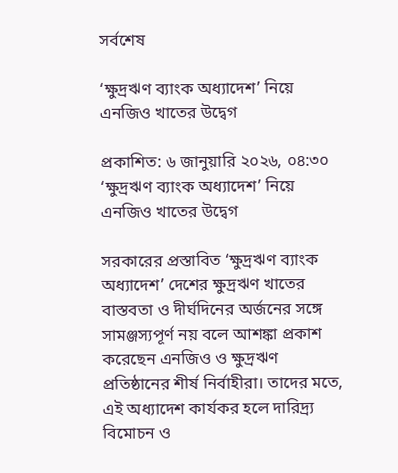সর্বশেষ

‘ক্ষুদ্রঋণ ব্যাংক অধ্যাদেশ’ নিয়ে এনজিও খাতের উদ্বেগ

প্রকাশিত: ৬ জানুয়ারি ২০২৬, ০৪:৩০
‘ক্ষুদ্রঋণ ব্যাংক অধ্যাদেশ’ নিয়ে এনজিও খাতের উদ্বেগ

সরকারের প্রস্তাবিত ‘ক্ষুদ্রঋণ ব্যাংক অধ্যাদেশ’ দেশের ক্ষুদ্রঋণ খাতের বাস্তবতা ও দীর্ঘদিনের অর্জনের সঙ্গে সামঞ্জস্যপূর্ণ নয় বলে আশঙ্কা প্রকাশ করেছেন এনজিও ও ক্ষুদ্রঋণ প্রতিষ্ঠানের শীর্ষ নির্বাহীরা। তাদের মতে, এই অধ্যাদেশ কার্যকর হলে দারিদ্র্য বিমোচন ও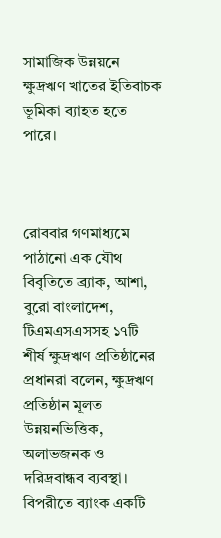সামাজিক উন্নয়নে ক্ষুদ্রঋণ খাতের ইতিবাচক ভূমিকা ব্যাহত হতে পারে।



রোববার গণমাধ্যমে পাঠানো এক যৌথ বিবৃতিতে ব্র্যাক, আশা, বুরো বাংলাদেশ, টিএমএসএসসহ ১৭টি শীর্ষ ক্ষুদ্রঋণ প্রতিষ্ঠানের প্রধানরা বলেন, ক্ষুদ্রঋণ প্রতিষ্ঠান মূলত উন্নয়নভিত্তিক, অলাভজনক ও দরিদ্রবান্ধব ব্যবস্থা। বিপরীতে ব্যাংক একটি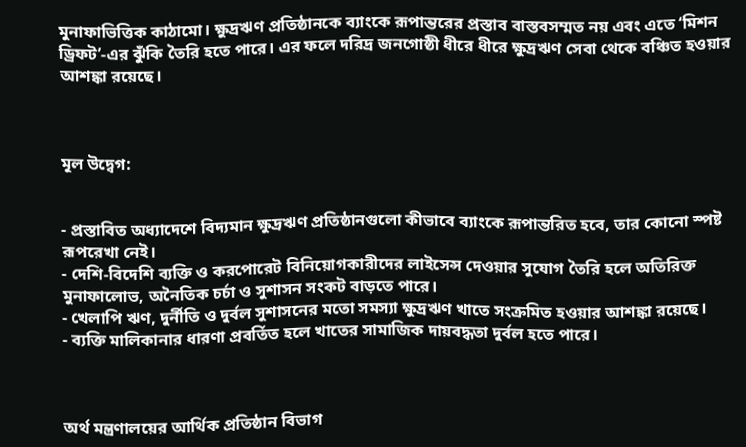মুনাফাভিত্তিক কাঠামো। ক্ষুদ্রঋণ প্রতিষ্ঠানকে ব্যাংকে রূপান্তরের প্রস্তাব বাস্তবসম্মত নয় এবং এতে ‘মিশন ড্রিফট’-এর ঝুঁকি তৈরি হতে পারে। এর ফলে দরিদ্র জনগোষ্ঠী ধীরে ধীরে ক্ষুদ্রঋণ সেবা থেকে বঞ্চিত হওয়ার আশঙ্কা রয়েছে।



মূল উদ্বেগ:


- প্রস্তাবিত অধ্যাদেশে বিদ্যমান ক্ষুদ্রঋণ প্রতিষ্ঠানগুলো কীভাবে ব্যাংকে রূপান্তরিত হবে, তার কোনো স্পষ্ট রূপরেখা নেই।
- দেশি-বিদেশি ব্যক্তি ও করপোরেট বিনিয়োগকারীদের লাইসেন্স দেওয়ার সুযোগ তৈরি হলে অতিরিক্ত মুনাফালোভ, অনৈতিক চর্চা ও সুশাসন সংকট বাড়তে পারে।
- খেলাপি ঋণ, দুর্নীতি ও দুর্বল সুশাসনের মতো সমস্যা ক্ষুদ্রঋণ খাতে সংক্রমিত হওয়ার আশঙ্কা রয়েছে।
- ব্যক্তি মালিকানার ধারণা প্রবর্তিত হলে খাতের সামাজিক দায়বদ্ধতা দুর্বল হতে পারে।



অর্থ মন্ত্রণালয়ের আর্থিক প্রতিষ্ঠান বিভাগ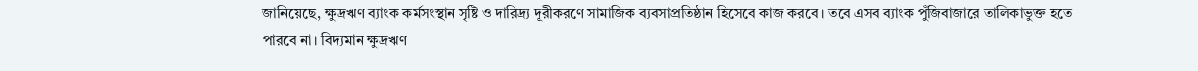জানিয়েছে, ক্ষুদ্রঋণ ব্যাংক কর্মসংস্থান সৃষ্টি ও দারিদ্র্য দূরীকরণে সামাজিক ব্যবসাপ্রতিষ্ঠান হিসেবে কাজ করবে। তবে এসব ব্যাংক পুঁজিবাজারে তালিকাভুক্ত হতে পারবে না। বিদ্যমান ক্ষুদ্রঋণ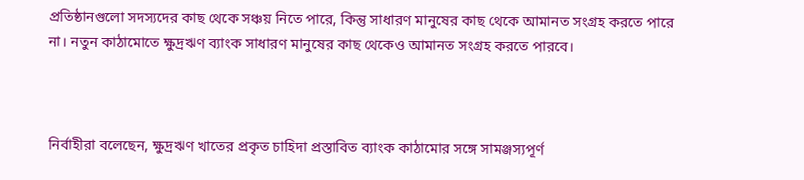প্রতিষ্ঠানগুলো সদস্যদের কাছ থেকে সঞ্চয় নিতে পারে, কিন্তু সাধারণ মানুষের কাছ থেকে আমানত সংগ্রহ করতে পারে না। নতুন কাঠামোতে ক্ষুদ্রঋণ ব্যাংক সাধারণ মানুষের কাছ থেকেও আমানত সংগ্রহ করতে পারবে।



নির্বাহীরা বলেছেন, ক্ষুদ্রঋণ খাতের প্রকৃত চাহিদা প্রস্তাবিত ব্যাংক কাঠামোর সঙ্গে সামঞ্জস্যপূর্ণ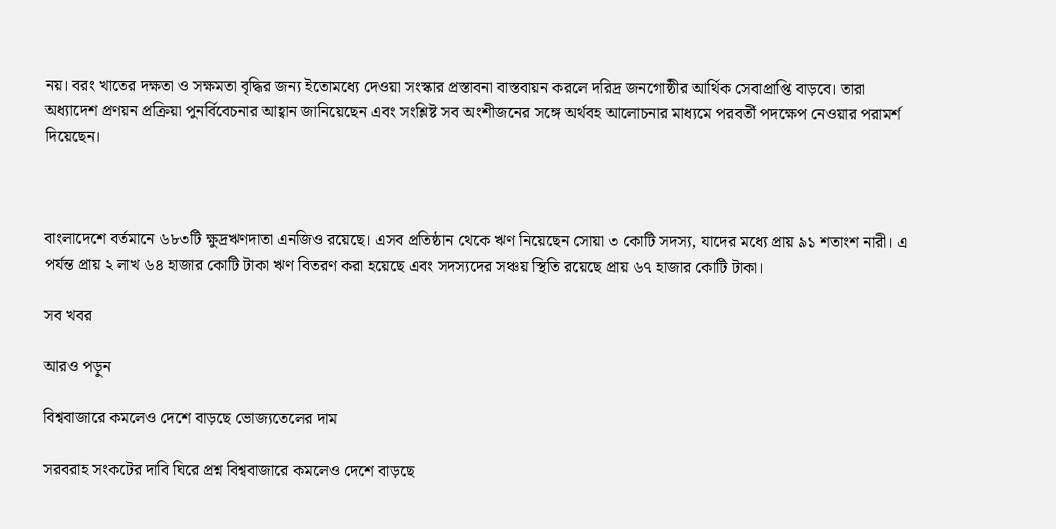নয়। বরং খাতের দক্ষতা ও সক্ষমতা বৃদ্ধির জন্য ইতোমধ্যে দেওয়া সংস্কার প্রস্তাবনা বাস্তবায়ন করলে দরিদ্র জনগোষ্ঠীর আর্থিক সেবাপ্রাপ্তি বাড়বে। তারা অধ্যাদেশ প্রণয়ন প্রক্রিয়া পুনর্বিবেচনার আহ্বান জানিয়েছেন এবং সংশ্লিষ্ট সব অংশীজনের সঙ্গে অর্থবহ আলোচনার মাধ্যমে পরবর্তী পদক্ষেপ নেওয়ার পরামর্শ দিয়েছেন।



বাংলাদেশে বর্তমানে ৬৮৩টি ক্ষুদ্রঋণদাতা এনজিও রয়েছে। এসব প্রতিষ্ঠান থেকে ঋণ নিয়েছেন সোয়া ৩ কোটি সদস্য, যাদের মধ্যে প্রায় ৯১ শতাংশ নারী। এ পর্যন্ত প্রায় ২ লাখ ৬৪ হাজার কোটি টাকা ঋণ বিতরণ করা হয়েছে এবং সদস্যদের সঞ্চয় স্থিতি রয়েছে প্রায় ৬৭ হাজার কোটি টাকা।

সব খবর

আরও পড়ুন

বিশ্ববাজারে কমলেও দেশে বাড়ছে ভোজ্যতেলের দাম

সরবরাহ সংকটের দাবি ঘিরে প্রশ্ন বিশ্ববাজারে কমলেও দেশে বাড়ছে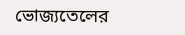ভোজ্যতেলের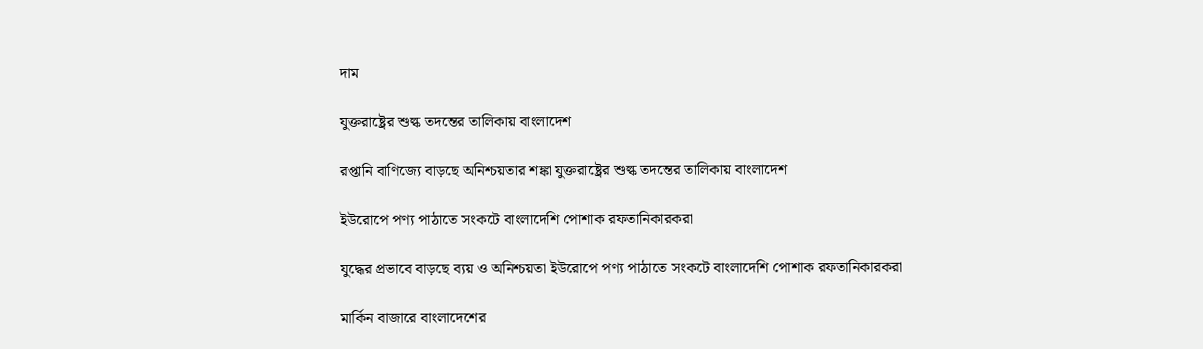দাম

যুক্তরাষ্ট্রের শুল্ক তদন্তের তালিকায় বাংলাদেশ

রপ্তানি বাণিজ্যে বাড়ছে অনিশ্চয়তার শঙ্কা যুক্তরাষ্ট্রের শুল্ক তদন্তের তালিকায় বাংলাদেশ

ইউরোপে পণ্য পাঠাতে সংকটে বাংলাদেশি পোশাক রফতানিকারকরা

যুদ্ধের প্রভাবে বাড়ছে ব্যয় ও অনিশ্চয়তা ইউরোপে পণ্য পাঠাতে সংকটে বাংলাদেশি পোশাক রফতানিকারকরা

মার্কিন বাজারে বাংলাদেশের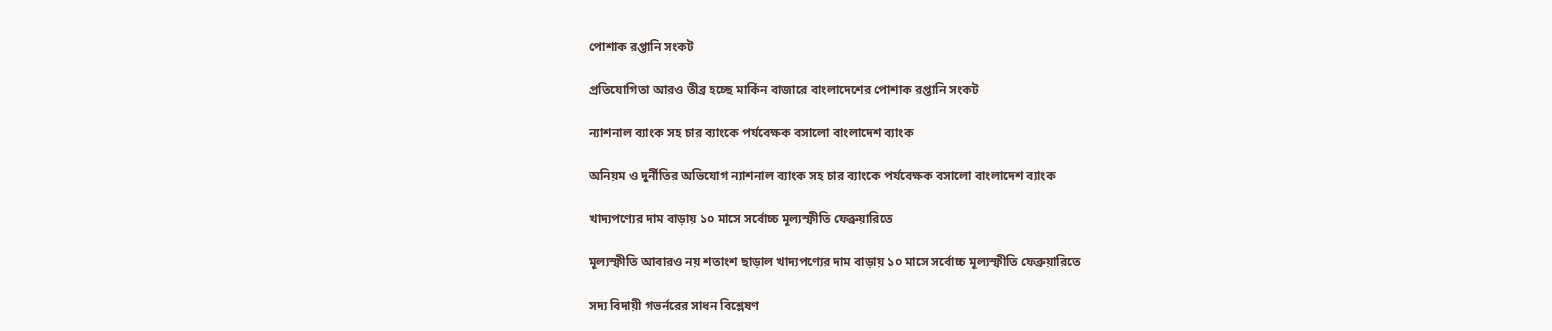পোশাক রপ্তানি সংকট

প্রতিযোগিতা আরও তীব্র হচ্ছে মার্কিন বাজারে বাংলাদেশের পোশাক রপ্তানি সংকট

ন্যাশনাল ব্যাংক সহ চার ব্যাংকে পর্যবেক্ষক বসালো বাংলাদেশ ব্যাংক

অনিয়ম ও দুর্নীতির অভিযোগ ন্যাশনাল ব্যাংক সহ চার ব্যাংকে পর্যবেক্ষক বসালো বাংলাদেশ ব্যাংক

খাদ্যপণ্যের দাম বাড়ায় ১০ মাসে সর্বোচ্চ মূল্যস্ফীতি ফেব্রুয়ারিতে

মূল্যস্ফীতি আবারও নয় শতাংশ ছাড়াল খাদ্যপণ্যের দাম বাড়ায় ১০ মাসে সর্বোচ্চ মূল্যস্ফীতি ফেব্রুয়ারিতে

সদ্য বিদায়ী গভর্নরের সাধন বিশ্লেষণ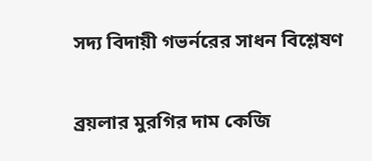সদ্য বিদায়ী গভর্নরের সাধন বিশ্লেষণ

ব্রয়লার মুরগির দাম কেজি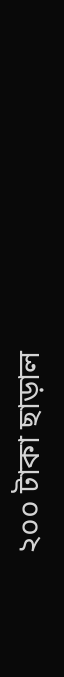২০০ টাকা ছাড়াল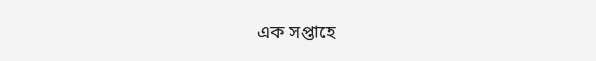এক সপ্তাহে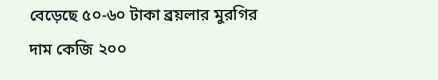বেড়েছে ৫০-৬০ টাকা ব্রয়লার মুরগির দাম কেজি ২০০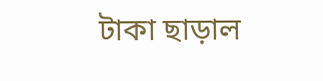টাকা ছাড়াল